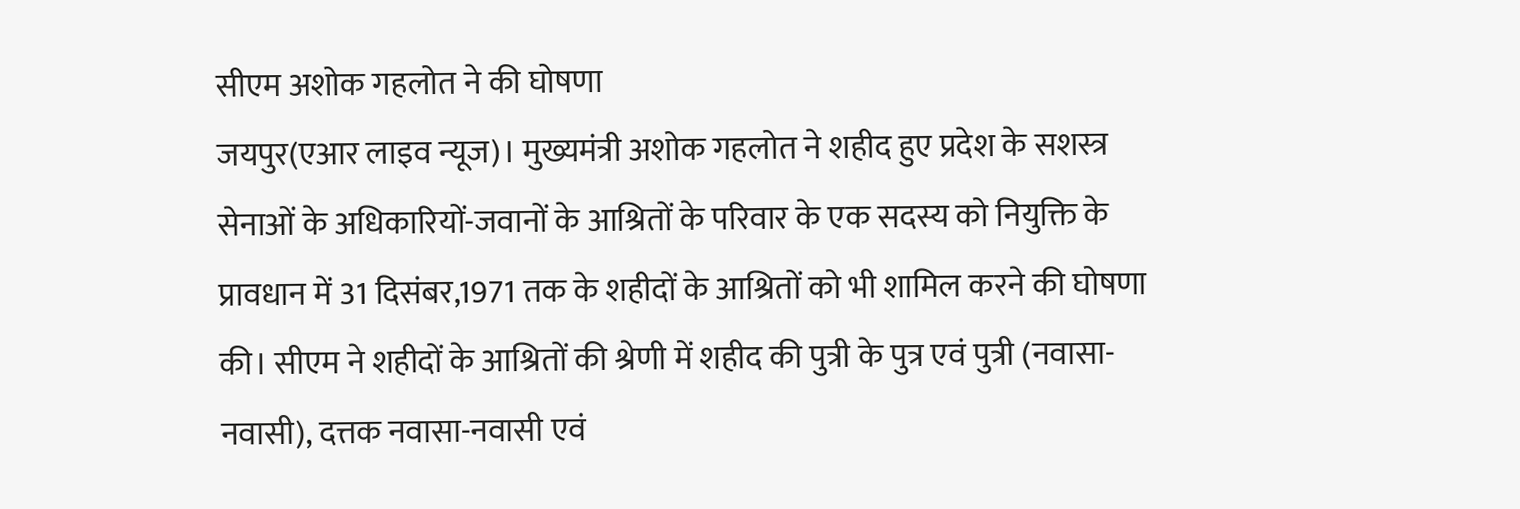सीएम अशोक गहलोत ने की घोषणा
जयपुर(एआर लाइव न्यूज)। मुख्यमंत्री अशोक गहलोत ने शहीद हुए प्रदेश के सशस्त्र सेनाओं के अधिकारियों-जवानों के आश्रितों के परिवार के एक सदस्य को नियुक्ति के प्रावधान में 31 दिसंबर,1971 तक के शहीदों के आश्रितों को भी शामिल करने की घोषणा की। सीएम ने शहीदों के आश्रितों की श्रेणी में शहीद की पुत्री के पुत्र एवं पुत्री (नवासा-नवासी), दत्तक नवासा-नवासी एवं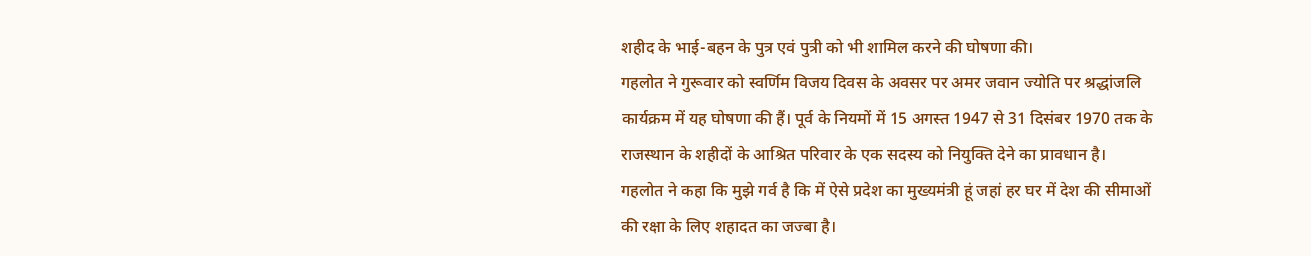शहीद के भाई-बहन के पुत्र एवं पुत्री को भी शामिल करने की घोषणा की।
गहलोत ने गुरूवार को स्वर्णिम विजय दिवस के अवसर पर अमर जवान ज्योति पर श्रद्धांजलि कार्यक्रम में यह घोषणा की हैं। पूर्व के नियमों में 15 अगस्त 1947 से 31 दिसंबर 1970 तक के राजस्थान के शहीदों के आश्रित परिवार के एक सदस्य को नियुक्ति देने का प्रावधान है।
गहलोत ने कहा कि मुझे गर्व है कि में ऐसे प्रदेश का मुख्यमंत्री हूं जहां हर घर में देश की सीमाओं की रक्षा के लिए शहादत का जज्बा है।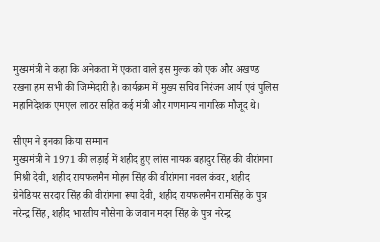मुख्यमंत्री ने कहा कि अनेकता में एकता वाले इस मुल्क को एक और अखण्ड रखना हम सभी की जिम्मेदारी है। कार्यक्रम में मुख्य सचिव निरंजन आर्य एवं पुलिस महानिदेशक एमएल लाठर सहित कई मंत्री और गणमान्य नागरिक मौजूद थे।

सीएम ने इनका किया सम्मान
मुख्यमंत्री ने 1971 की लड़ाई में शहीद हुए लांस नायक बहादुर सिंह की वीरांगना मिश्री देवी, शहीद रायफलमैन मोहन सिंह की वीरांगना नवल कंवर, शहीद ग्रेनेडियर सरदार सिंह की वीरांगना रूपा देवी, शहीद रायफलमैन रामसिंह के पुत्र नरेन्द्र सिंह, शहीद भारतीय नौसेना के जवान मदन सिंह के पुत्र नरेन्द्र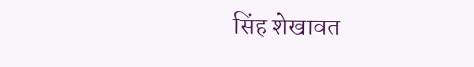सिंह शेखावत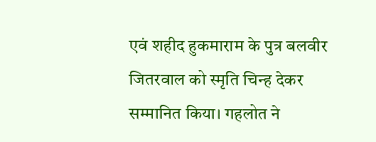एवं शहीद हुकमाराम के पुत्र बलवीर जितरवाल को स्मृति चिन्ह देकर सम्मानित किया। गहलोत ने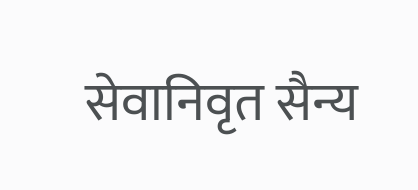सेवानिवृत सैन्य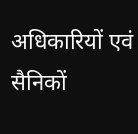अधिकारियों एवं सैनिकों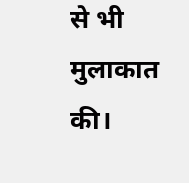से भी मुलाकात की।